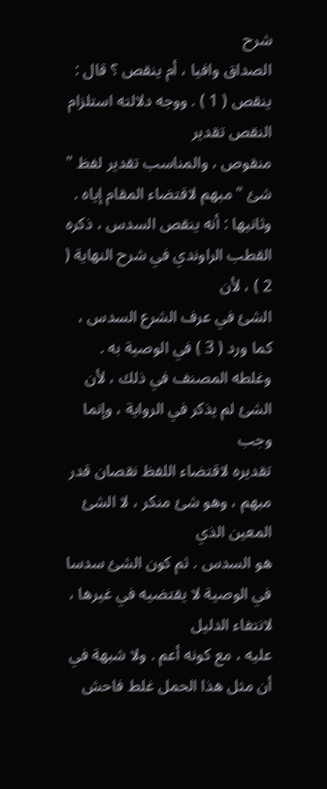شرح
الصداق وافيا ، أم ينقص ؟ قال : ينقص ( 1 ) . ووجه دلالته استلزام النقص تقدير
منقوص ، والمناسب تقدير لفظ " شئ " مبهم لاقتضاء المقام إياه .
وثانيها : أنه ينقص السدس ، ذكره القطب الراوندي في شرح النهاية ( 2 ) ، لأن
الشئ في عرف الشرع السدس ، كما ورد ( 3 ) في الوصية به .
وغلطه المصنف في ذلك ، لأن الشئ لم يذكر في الرواية ، وإنما وجب
تقديره لاقتضاء اللفظ نقصان قدر مبهم ، وهو شئ منكر ، لا الشئ المعين الذي
هو السدس . ثم كون الشئ سدسا في الوصية لا يقتضيه في غيرها ، لانتفاء الدليل
عليه ، مع كونه أعم . ولا شبهة في أن مثل هذا الحمل غلط فاحش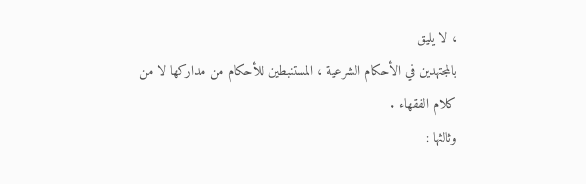، لا يليق
بالمجتهدين في الأحكام الشرعية ، المستنبطين للأحكام من مداركها لا من
كلام الفقهاء .
وثالثها :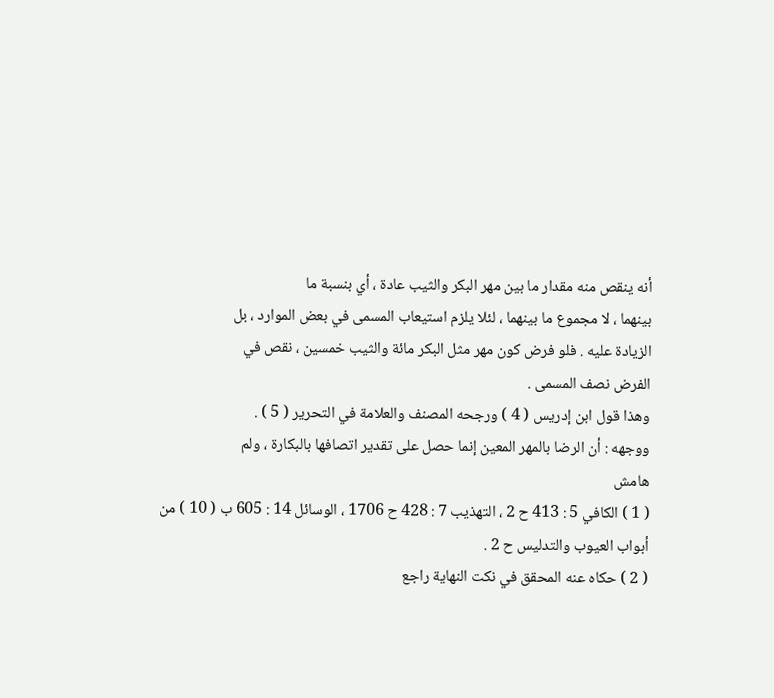أنه ينقص منه مقدار ما بين مهر البكر والثيب عادة ، أي بنسبة ما
بينهما ، لا مجموع ما بينهما ، لئلا يلزم استيعاب المسمى في بعض الموارد ، بل
الزيادة عليه . فلو فرض كون مهر مثل البكر مائة والثيب خمسين ، نقص في
الفرض نصف المسمى .
وهذا قول ابن إدريس ( 4 ) ورجحه المصنف والعلامة في التحرير ( 5 ) .
ووجهه : أن الرضا بالمهر المعين إنما حصل على تقدير اتصافها بالبكارة ، ولم
هامش
( 1 ) الكافي 5 : 413 ح 2 ، التهذيب 7 : 428 ح 1706 ، الوسائل 14 : 605 ب ( 10 ) من
أبواب العيوب والتدليس ح 2 .
( 2 ) حكاه عنه المحقق في نكت النهاية راجع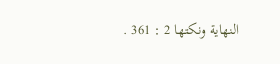النهاية ونكتها 2 : 361 .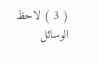( 3 ) لاحظ الوسائل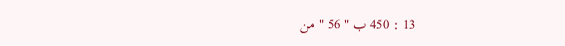13 : 450 ب " 56 " من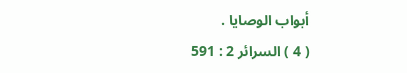أبواب الوصايا .
( 4 ) السرائر 2 : 591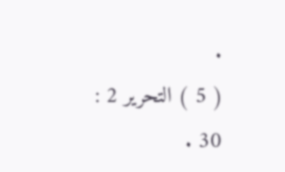.
( 5 ) التحرير 2 : 30 .